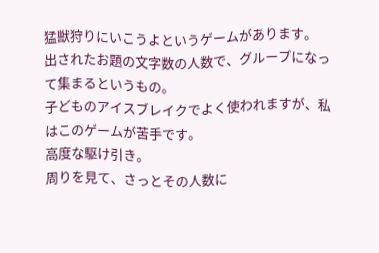猛獣狩りにいこうよというゲームがあります。
出されたお題の文字数の人数で、グループになって集まるというもの。
子どものアイスブレイクでよく使われますが、私はこのゲームが苦手です。
高度な駆け引き。
周りを見て、さっとその人数に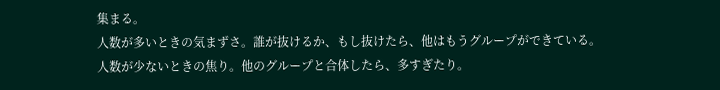集まる。
人数が多いときの気まずさ。誰が抜けるか、もし抜けたら、他はもうグループができている。
人数が少ないときの焦り。他のグループと合体したら、多すぎたり。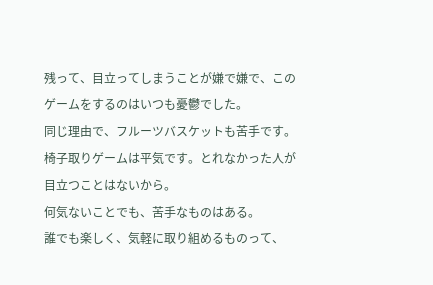残って、目立ってしまうことが嫌で嫌で、このゲームをするのはいつも憂鬱でした。
同じ理由で、フルーツバスケットも苦手です。
椅子取りゲームは平気です。とれなかった人が目立つことはないから。
何気ないことでも、苦手なものはある。
誰でも楽しく、気軽に取り組めるものって、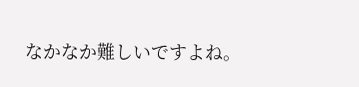なかなか難しいですよね。